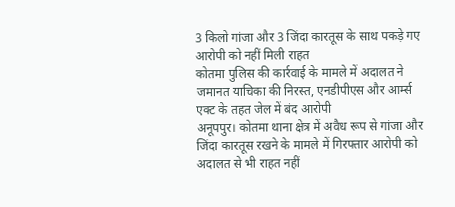3 किलो गांजा और 3 जिंदा कारतूस के साथ पकड़े गए आरोपी को नहीं मिली राहत
कोतमा पुलिस की कार्रवाई के मामले में अदालत ने जमानत याचिका की निरस्त, एनडीपीएस और आर्म्स एक्ट के तहत जेल में बंद आरोपी
अनूपपुर। कोतमा थाना क्षेत्र में अवैध रूप से गांजा और जिंदा कारतूस रखने के मामले में गिरफ्तार आरोपी को अदालत से भी राहत नहीं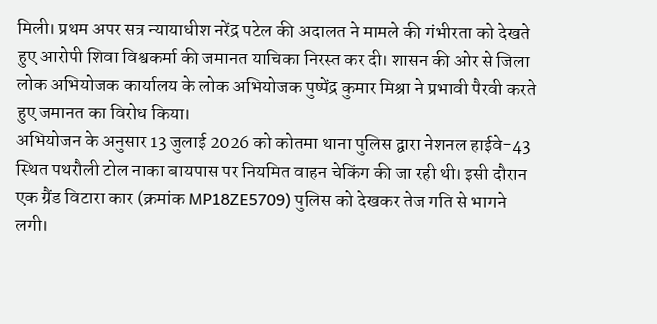मिली। प्रथम अपर सत्र न्यायाधीश नरेंद्र पटेल की अदालत ने मामले की गंभीरता को देखते हुए आरोपी शिवा विश्वकर्मा की जमानत याचिका निरस्त कर दी। शासन की ओर से जिला लोक अभियोजक कार्यालय के लोक अभियोजक पुष्पेंद्र कुमार मिश्रा ने प्रभावी पैरवी करते हुए जमानत का विरोध किया।
अभियोजन के अनुसार 13 जुलाई 2026 को कोतमा थाना पुलिस द्वारा नेशनल हाईवे-43 स्थित पथरौली टोल नाका बायपास पर नियमित वाहन चेकिंग की जा रही थी। इसी दौरान एक ग्रैंड विटारा कार (क्रमांक MP18ZE5709) पुलिस को देखकर तेज गति से भागने लगी।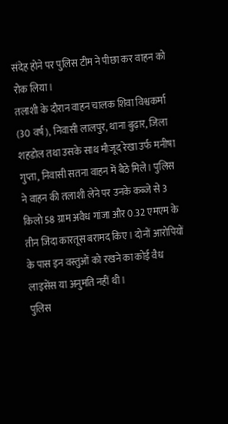संदेह होने पर पुलिस टीम ने पीछा कर वाहन को रोक लिया।
तलाशी के दौरान वाहन चालक शिवा विश्वकर्मा (30 वर्ष), निवासी लालपुर, थाना बुढ़ार, जिला शहडोल तथा उसके साथ मौजूद रेखा उर्फ मनीषा गुप्ता, निवासी सतना वाहन में बैठे मिले। पुलिस ने वाहन की तलाशी लेने पर उनके कब्जे से 3 किलो 58 ग्राम अवैध गांजा और 0.32 एमएम के तीन जिंदा कारतूस बरामद किए। दोनों आरोपियों के पास इन वस्तुओं को रखने का कोई वैध लाइसेंस या अनुमति नहीं थी।
पुलिस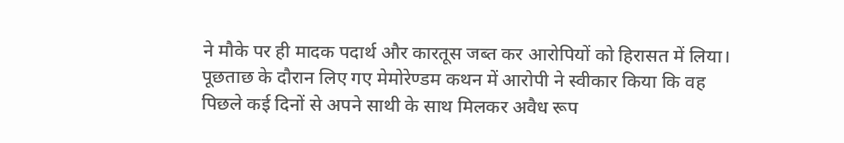ने मौके पर ही मादक पदार्थ और कारतूस जब्त कर आरोपियों को हिरासत में लिया। पूछताछ के दौरान लिए गए मेमोरेण्डम कथन में आरोपी ने स्वीकार किया कि वह पिछले कई दिनों से अपने साथी के साथ मिलकर अवैध रूप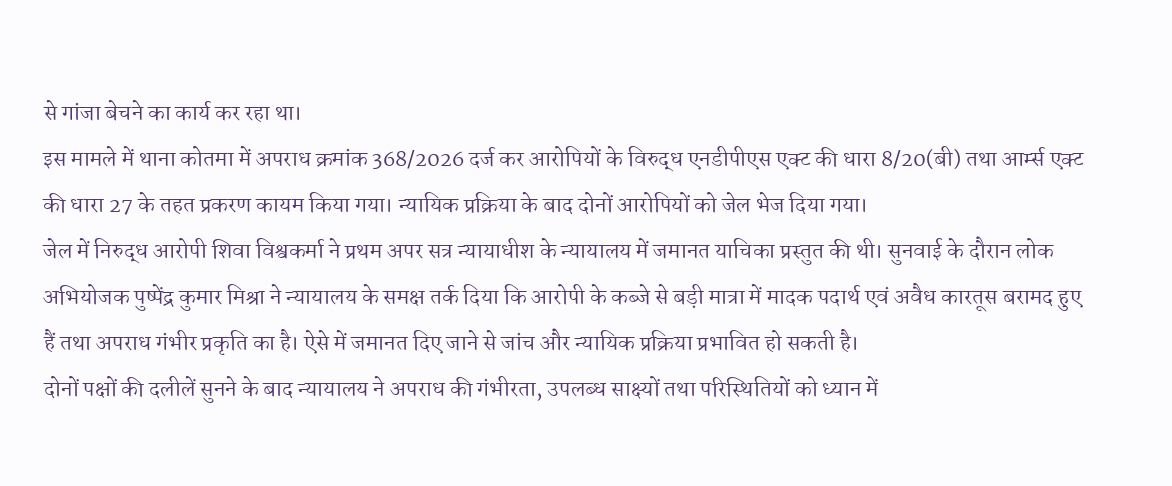से गांजा बेचने का कार्य कर रहा था।
इस मामले में थाना कोतमा में अपराध क्रमांक 368/2026 दर्ज कर आरोपियों के विरुद्ध एनडीपीएस एक्ट की धारा 8/20(बी) तथा आर्म्स एक्ट की धारा 27 के तहत प्रकरण कायम किया गया। न्यायिक प्रक्रिया के बाद दोनों आरोपियों को जेल भेज दिया गया।
जेल में निरुद्ध आरोपी शिवा विश्वकर्मा ने प्रथम अपर सत्र न्यायाधीश के न्यायालय में जमानत याचिका प्रस्तुत की थी। सुनवाई के दौरान लोक अभियोजक पुष्पेंद्र कुमार मिश्रा ने न्यायालय के समक्ष तर्क दिया कि आरोपी के कब्जे से बड़ी मात्रा में मादक पदार्थ एवं अवैध कारतूस बरामद हुए हैं तथा अपराध गंभीर प्रकृति का है। ऐसे में जमानत दिए जाने से जांच और न्यायिक प्रक्रिया प्रभावित हो सकती है।
दोनों पक्षों की दलीलें सुनने के बाद न्यायालय ने अपराध की गंभीरता, उपलब्ध साक्ष्यों तथा परिस्थितियों को ध्यान में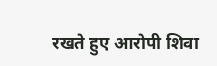रखते हुए आरोपी शिवा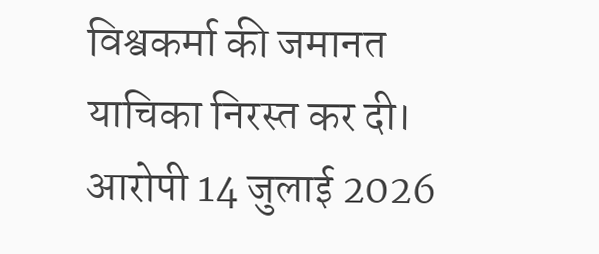विश्वकर्मा की जमानत याचिका निरस्त कर दी। आरोपी 14 जुलाई 2026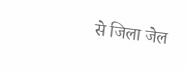से जिला जेल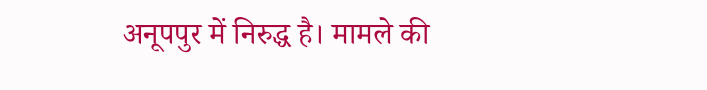अनूपपुर में निरुद्ध है। मामले की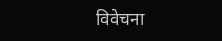विवेचना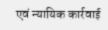एवं न्यायिक कार्रवाई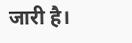जारी है।